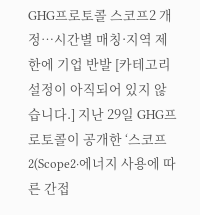GHG프로토콜 스코프2 개정…시간별 매칭·지역 제한에 기업 반발 [카테고리 설정이 아직되어 있지 않습니다.] 지난 29일 GHG프로토콜이 공개한 ‘스코프 2(Scope2·에너지 사용에 따른 간접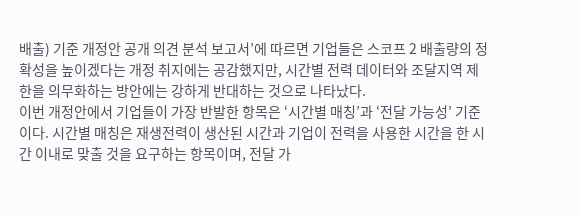배출) 기준 개정안 공개 의견 분석 보고서’에 따르면 기업들은 스코프 2 배출량의 정확성을 높이겠다는 개정 취지에는 공감했지만, 시간별 전력 데이터와 조달지역 제한을 의무화하는 방안에는 강하게 반대하는 것으로 나타났다.
이번 개정안에서 기업들이 가장 반발한 항목은 ‘시간별 매칭’과 ‘전달 가능성’ 기준이다. 시간별 매칭은 재생전력이 생산된 시간과 기업이 전력을 사용한 시간을 한 시간 이내로 맞출 것을 요구하는 항목이며, 전달 가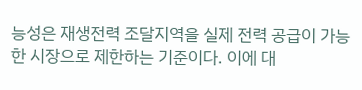능성은 재생전력 조달지역을 실제 전력 공급이 가능한 시장으로 제한하는 기준이다. 이에 대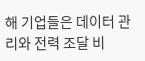해 기업들은 데이터 관리와 전력 조달 비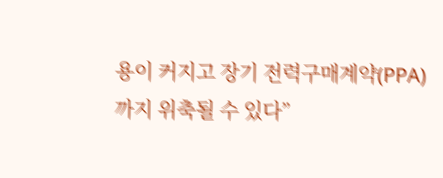용이 커지고 장기 전력구매계약(PPA)까지 위축될 수 있다”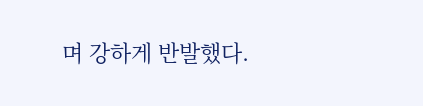며 강하게 반발했다.